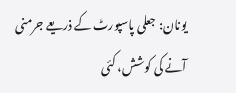یونان: جعلی پاسپورٹ کے ذریعے جرمنی آنے کی کوشش، کئی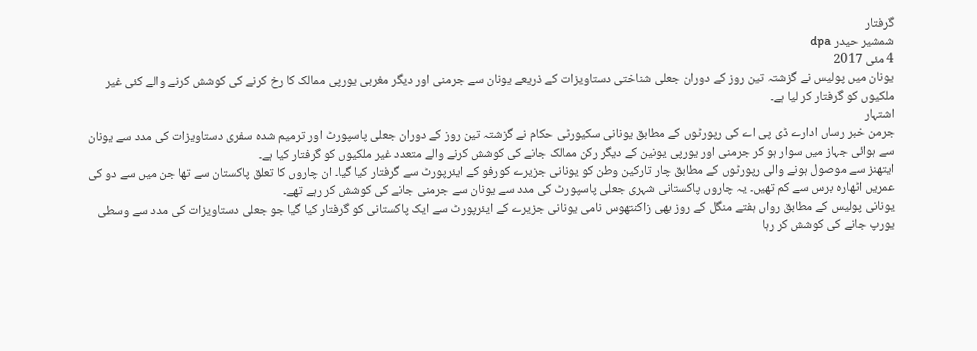گرفتار
شمشیر حیدر dpa
4 مئی 2017
یونان میں پولیس نے گزشتہ تین روز کے دوران جعلی شناختی دستاویزات کے ذریعے یونان سے جرمنی اور دیگر مغربی یورپی ممالک کا رخ کرنے کی کوشش کرنے والے کئی غیر ملکیوں کو گرفتار کر لیا ہے۔
اشتہار
جرمن خبر رساں ادارے ڈی پی اے کی رپورٹوں کے مطابق یونانی سکیورٹی حکام نے گزشتہ تین روز کے دوران جعلی پاسپورٹ اور ترمیم شدہ سفری دستاویزات کی مدد سے یونان سے ہوائی جہاز میں سوار ہو کر جرمنی اور یورپی یونین کے دیگر رکن ممالک جانے کی کوشش کرنے والے متعدد غیر ملکیوں کو گرفتار کیا ہے۔
ایتھنز سے موصول ہونے والی رپورٹوں کے مطابق چار تارکین وطن کو یونانی جزیرے کورفو کے ایئرپورٹ سے گرفتار کیا گیا۔ ان چاروں کا تعلق پاکستان سے تھا جن میں سے دو کی عمریں اٹھارہ برس سے کم تھیں۔ یہ چاروں پاکستانی شہری جعلی پاسپورٹ کی مدد سے یونان سے جرمنی جانے کی کوشش کر رہے تھے۔
یونانی پولیس کے مطابق رواں ہفتے منگل کے روز بھی زاکنتھوس نامی یونانی جزیرے کے ایئرپورٹ سے ایک پاکستانی کو گرفتار کیا گیا جو جعلی دستاویزات کی مدد سے وسطی یورپ جانے کی کوشش کر رہا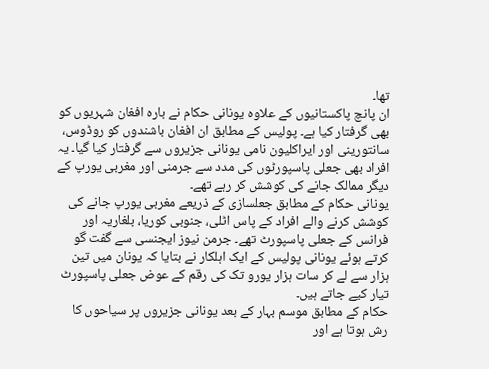تھا۔
ان پانچ پاکستانیوں کے علاوہ یونانی حکام نے بارہ افغان شہریوں کو بھی گرفتار کیا ہے۔ پولیس کے مطابق ان افغان باشندوں کو روڈوس، سانتورینی اور ایراکلیون نامی یونانی جزیروں سے گرفتار کیا گیا۔ یہ افراد بھی جعلی پاسپورٹوں کی مدد سے جرمنی اور مغربی یورپ کے دیگر ممالک جانے کی کوشش کر رہے تھے۔
یونانی حکام کے مطابق جعلسازی کے ذریعے مغربی یورپ جانے کی کوشش کرنے والے افراد کے پاس اٹلی، جنوبی کوریا، بلغاریہ اور فرانس کے جعلی پاسپورٹ تھے۔ جرمن نیوز ایجنسی سے گفت گو کرتے ہوئے یونانی پولیس کے ایک اہلکار نے بتایا کہ یونان میں تین ہزار سے لے کر سات ہزار یورو تک کی رقم کے عوض جعلی پاسپورٹ تیار کیے جاتے ہیں۔
حکام کے مطابق موسم بہار کے بعد یونانی جزیروں پر سیاحوں کا رش ہوتا ہے اور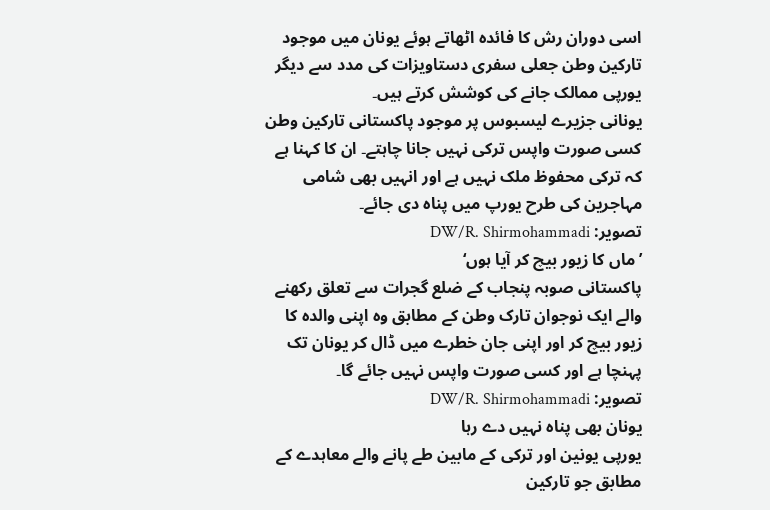اسی دوران رش کا فائدہ اٹھاتے ہوئے یونان میں موجود تارکین وطن جعلی سفری دستاویزات کی مدد سے دیگر یورپی ممالک جانے کی کوشش کرتے ہیں۔
یونانی جزیرے لیسبوس پر موجود پاکستانی تارکین وطن کسی صورت واپس ترکی نہیں جانا چاہتے۔ ان کا کہنا ہے کہ ترکی محفوظ ملک نہیں ہے اور انہیں بھی شامی مہاجرین کی طرح یورپ میں پناہ دی جائے۔
تصویر: DW/R. Shirmohammadi
’ماں کا زیور بیچ کر آیا ہوں‘
پاکستانی صوبہ پنجاب کے ضلع گجرات سے تعلق رکھنے والے ایک نوجوان تارک وطن کے مطابق وہ اپنی والدہ کا زیور بیچ کر اور اپنی جان خطرے میں ڈال کر یونان تک پہنچا ہے اور کسی صورت واپس نہیں جائے گا۔
تصویر: DW/R. Shirmohammadi
یونان بھی پناہ نہیں دے رہا
یورپی یونین اور ترکی کے مابین طے پانے والے معاہدے کے مطابق جو تارکین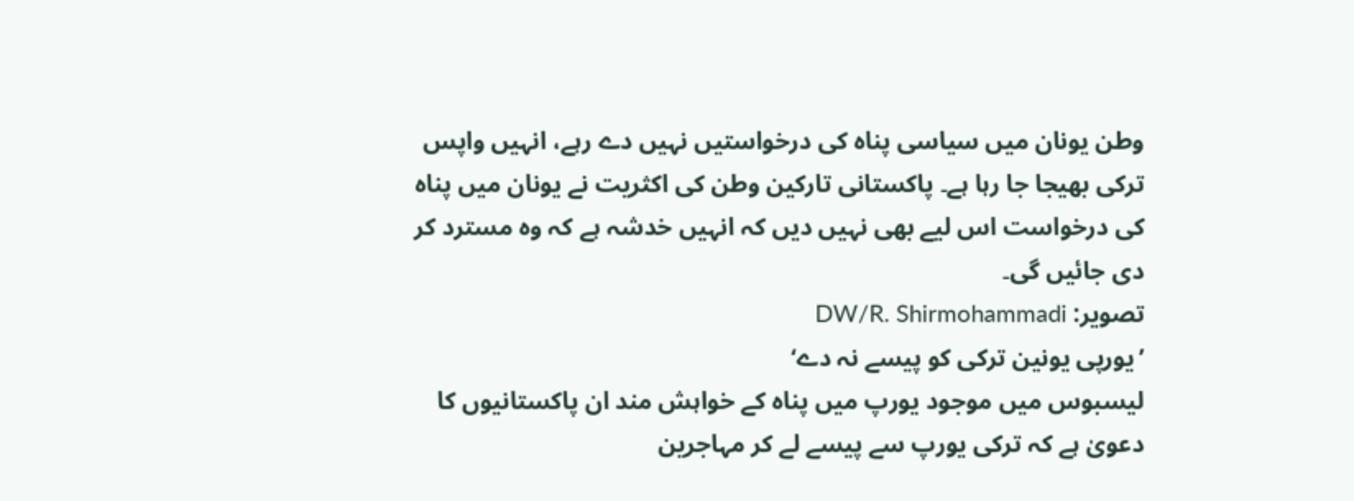وطن یونان میں سیاسی پناہ کی درخواستیں نہیں دے رہے، انہیں واپس ترکی بھیجا جا رہا ہے۔ پاکستانی تارکین وطن کی اکثریت نے یونان میں پناہ کی درخواست اس لیے بھی نہیں دیں کہ انہیں خدشہ ہے کہ وہ مسترد کر دی جائیں گی۔
تصویر: DW/R. Shirmohammadi
’یورپی یونین ترکی کو پیسے نہ دے‘
لیسبوس میں موجود یورپ میں پناہ کے خواہش مند ان پاکستانیوں کا دعویٰ ہے کہ ترکی یورپ سے پیسے لے کر مہاجرین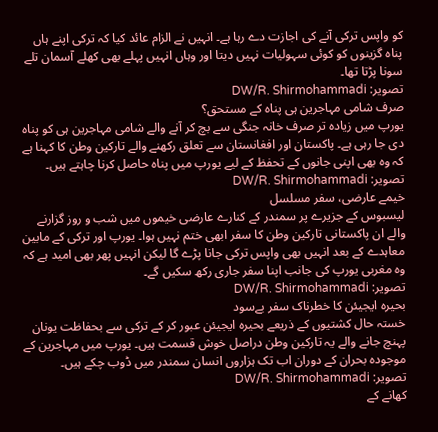کو واپس ترکی آنے کی اجازت دے رہا ہے۔ انہیں نے الزام عائد کیا کہ ترکی اپنے ہاں پناہ گزینوں کو کوئی سہولیات نہیں دیتا اور وہاں انہیں پہلے بھی کھلے آسمان تلے سونا پڑتا تھا۔
تصویر: DW/R. Shirmohammadi
صرف شامی مہاجرین ہی پناہ کے مستحق؟
یورپ میں زیادہ تر صرف خانہ جنگی سے بچ کر آنے والے شامی مہاجرین ہی کو پناہ دی جا رہی ہے۔ پاکستان اور افغانستان سے تعلق رکھنے والے تارکین وطن کا کہنا ہے کہ وہ بھی اپنی جانوں کے تحفظ کے لیے یورپ میں پناہ حاصل کرنا چاہتے ہیں۔
تصویر: DW/R. Shirmohammadi
خیمے عارضی، سفر مسلسل
لیسبوس کے جزیرے پر سمندر کے کنارے عارضی خیموں میں شب و روز گزارنے والے ان پاکستانی تارکین وطن کا سفر ابھی ختم نہیں ہوا۔ یورپ اور ترکی کے مابین معاہدے کے بعد انہیں بھی واپس ترکی جانا پڑے گا لیکن انہیں پھر بھی امید ہے کہ وہ مغربی یورپ کی جانب اپنا سفر جاری رکھ سکیں گے۔
تصویر: DW/R. Shirmohammadi
بحیرہ ایجیئن کا خطرناک سفر بےسود
خستہ حال کشتیوں کے ذریعے بحیرہ ایجیئن عبور کر کے ترکی سے بحفاظت یونان پہنچ جانے والے یہ تارکین وطن دراصل خوش قسمت ہیں۔ یورپ میں مہاجرین کے موجودہ بحران کے دوران اب تک ہزاروں انسان سمندر میں ڈوب چکے ہیں۔
تصویر: DW/R. Shirmohammadi
کھانے کے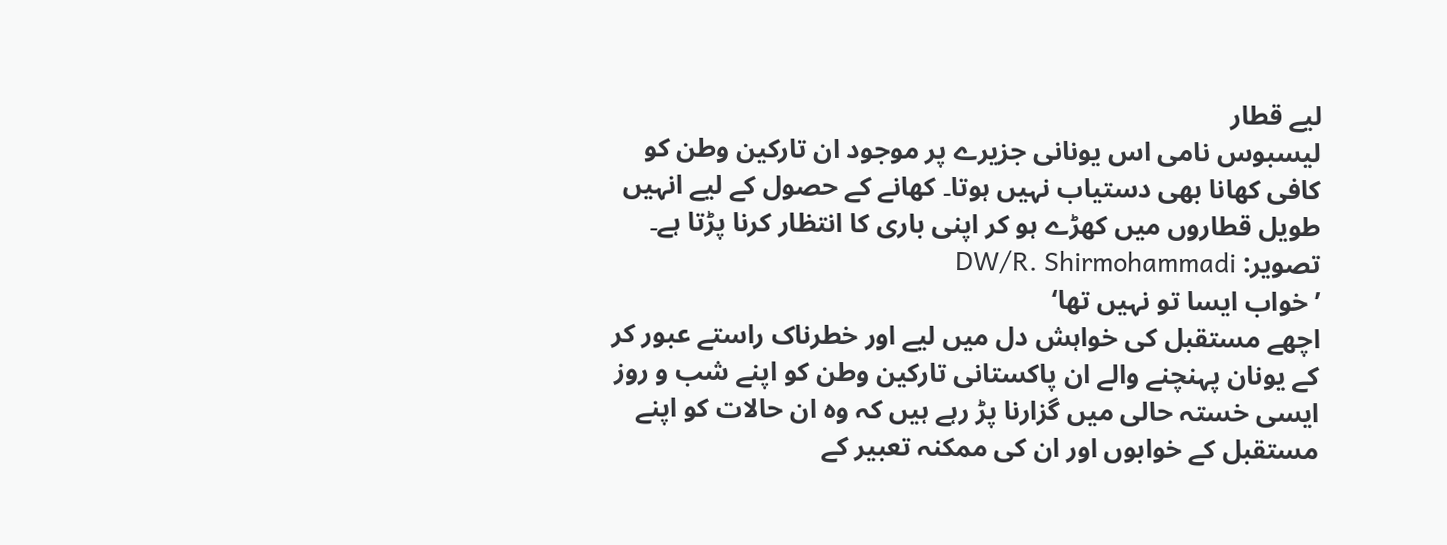لیے قطار
لیسبوس نامی اس یونانی جزیرے پر موجود ان تارکین وطن کو کافی کھانا بھی دستیاب نہیں ہوتا۔ کھانے کے حصول کے لیے انہیں طویل قطاروں میں کھڑے ہو کر اپنی باری کا انتظار کرنا پڑتا ہے۔
تصویر: DW/R. Shirmohammadi
’خواب ایسا تو نہیں تھا‘
اچھے مستقبل کی خواہش دل میں لیے اور خطرناک راستے عبور کر کے یونان پہنچنے والے ان پاکستانی تارکین وطن کو اپنے شب و روز ایسی خستہ حالی میں گزارنا پڑ رہے ہیں کہ وہ ان حالات کو اپنے مستقبل کے خوابوں اور ان کی ممکنہ تعبیر کے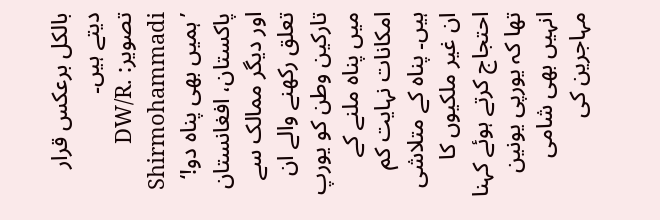بالکل برعکس قرار دیتے ہیں۔
تصویر: DW/R. Shirmohammadi
’ہمیں بھی پناہ دو!‘
پاکستان، افغانستان اور دیگر ممالک سے تعلق رکھنے والے ان تارکین وطن کو یورپ میں پناہ ملنے کے امکانات نہایت کم ہیں۔ پناہ کے متلاشی ان غیر ملکیوں کا احتجاج کرتے ہوئے کہنا تھا کہ یورپی یونین انہیں بھی شامی مہاجرین کی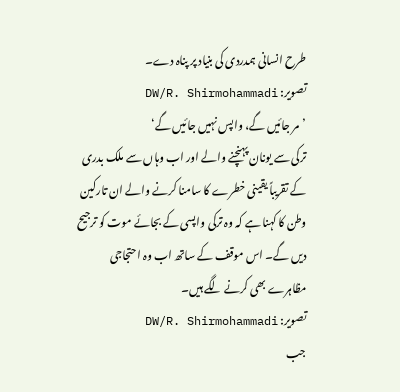طرح انسانی ہمدردی کی بنیاد پر پناہ دے۔
تصویر: DW/R. Shirmohammadi
’مر جائیں گے، واپس نہیں جائیں گے‘
ترکی سے یونان پہنچنے والے اور اب وہاں سے ملک بدری کے تقریباً یقینی خطرے کا سامنا کرنے والے ان تارکین وطن کا کہنا ہے کہ وہ ترکی واپسی کے بجائے موت کو ترجیح دیں گے۔ اس موقف کے ساتھ اب وہ احتجاجی مظاہرے بھی کرنے لگے ہیں۔
تصویر: DW/R. Shirmohammadi
جب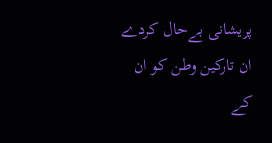پریشانی بےحال کردے
ان تارکین وطن کو ان کے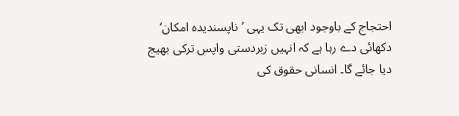احتجاج کے باوجود ابھی تک یہی ’ناپسندیدہ امکان‘ دکھائی دے رہا ہے کہ انہیں زبردستی واپس ترکی بھیج دیا جائے گا۔ انسانی حقوق کی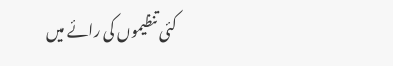کئی تنظیموں کی رائے میں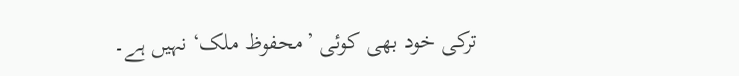ترکی خود بھی کوئی ’محفوظ ملک‘ نہیں ہے۔